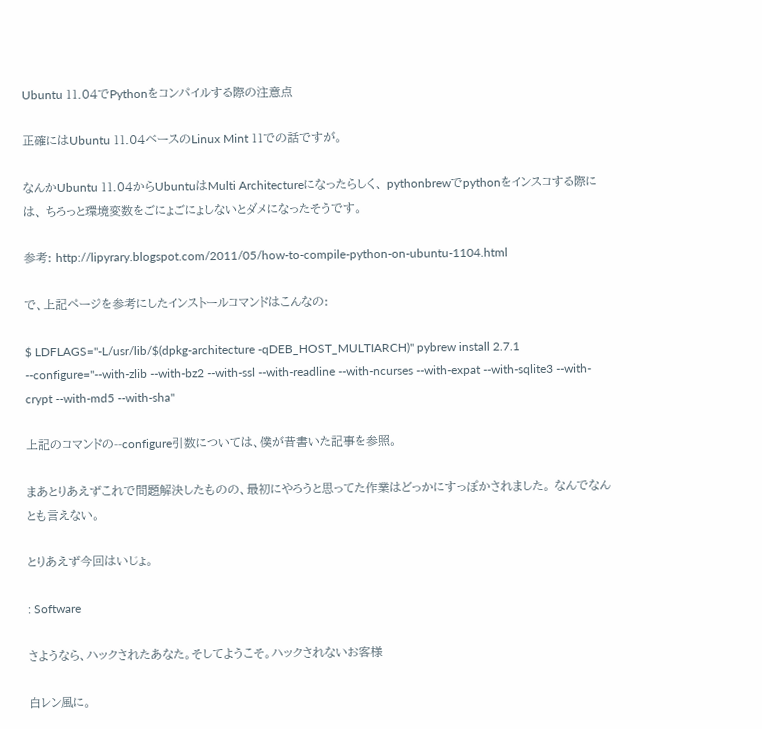Ubuntu 11.04でPythonをコンパイルする際の注意点

正確にはUbuntu 11.04ベースのLinux Mint 11での話ですが。

なんかUbuntu 11.04からUbuntuはMulti Architectureになったらしく、 pythonbrewでpythonをインスコする際には、 ちろっと環境変数をごにょごにょしないとダメになったそうです。

参考: http://lipyrary.blogspot.com/2011/05/how-to-compile-python-on-ubuntu-1104.html

で、上記ページを参考にしたインストールコマンドはこんなの:

$ LDFLAGS="-L/usr/lib/$(dpkg-architecture -qDEB_HOST_MULTIARCH)" pybrew install 2.7.1 --configure="--with-zlib --with-bz2 --with-ssl --with-readline --with-ncurses --with-expat --with-sqlite3 --with-crypt --with-md5 --with-sha"

上記のコマンドの--configure引数については、僕が昔書いた記事を参照。

まあとりあえずこれで問題解決したものの、最初にやろうと思ってた作業はどっかにすっぽかされました。 なんでなんとも言えない。

とりあえず今回はいじょ。

: Software

さようなら、ハックされたあなた。そしてようこそ。ハックされないお客様

白レン風に。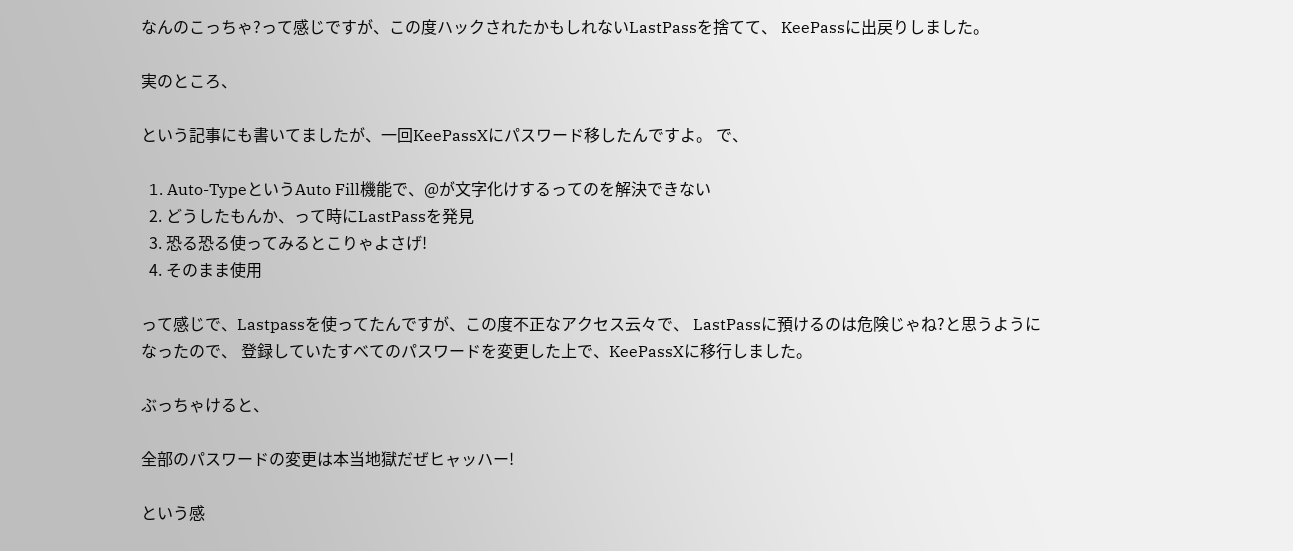なんのこっちゃ?って感じですが、この度ハックされたかもしれないLastPassを捨てて、 KeePassに出戻りしました。

実のところ、

という記事にも書いてましたが、一回KeePassXにパスワード移したんですよ。 で、

  1. Auto-TypeというAuto Fill機能で、@が文字化けするってのを解決できない
  2. どうしたもんか、って時にLastPassを発見
  3. 恐る恐る使ってみるとこりゃよさげ!
  4. そのまま使用

って感じで、Lastpassを使ってたんですが、この度不正なアクセス云々で、 LastPassに預けるのは危険じゃね?と思うようになったので、 登録していたすべてのパスワードを変更した上で、KeePassXに移行しました。

ぶっちゃけると、

全部のパスワードの変更は本当地獄だぜヒャッハー!

という感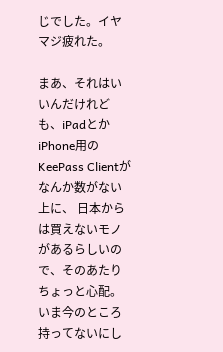じでした。イヤマジ疲れた。

まあ、それはいいんだけれども、iPadとかiPhone用のKeePass Clientがなんか数がない上に、 日本からは買えないモノがあるらしいので、そのあたりちょっと心配。 いま今のところ持ってないにし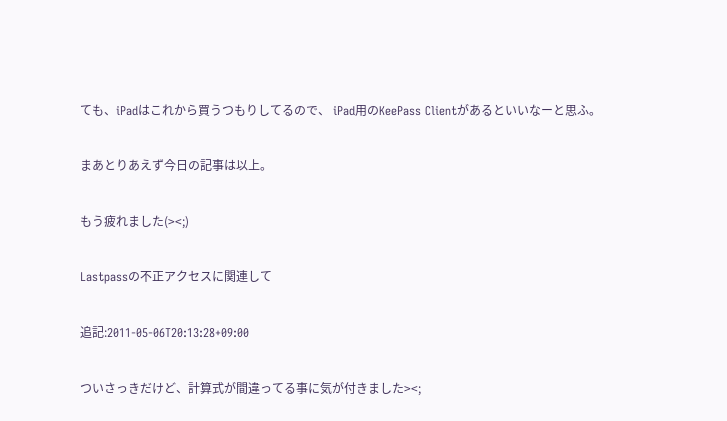ても、iPadはこれから買うつもりしてるので、 iPad用のKeePass Clientがあるといいなーと思ふ。

まあとりあえず今日の記事は以上。

もう疲れました(><;)

Lastpassの不正アクセスに関連して

追記:2011-05-06T20:13:28+09:00

ついさっきだけど、計算式が間違ってる事に気が付きました><;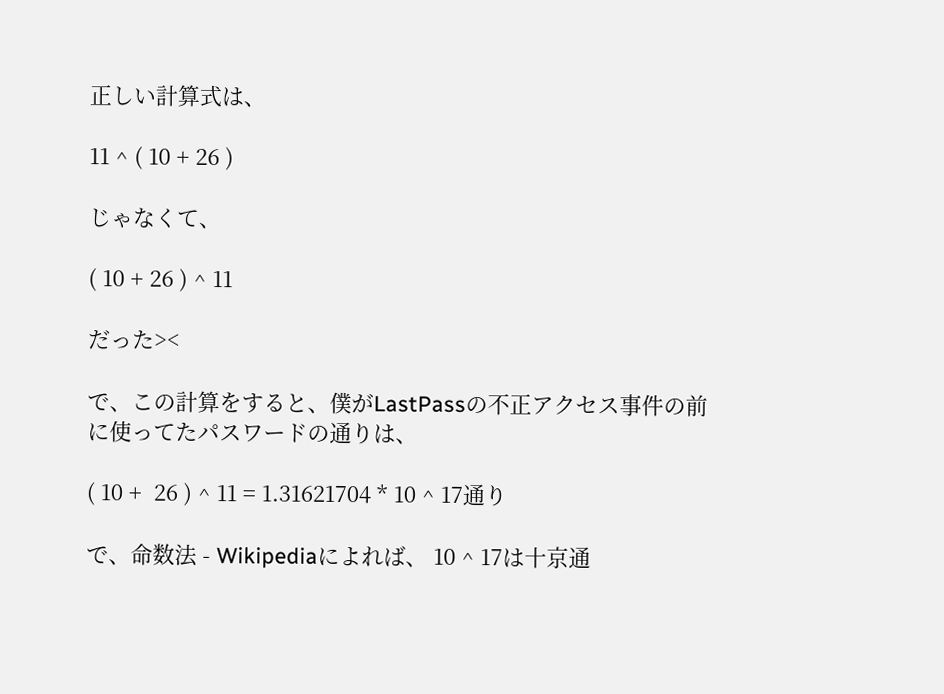正しい計算式は、

11 ^ ( 10 + 26 )

じゃなくて、

( 10 + 26 ) ^ 11

だった><

で、この計算をすると、僕がLastPassの不正アクセス事件の前に使ってたパスワードの通りは、

( 10 +  26 ) ^ 11 = 1.31621704 * 10 ^ 17通り

で、命数法 - Wikipediaによれば、 10 ^ 17は十京通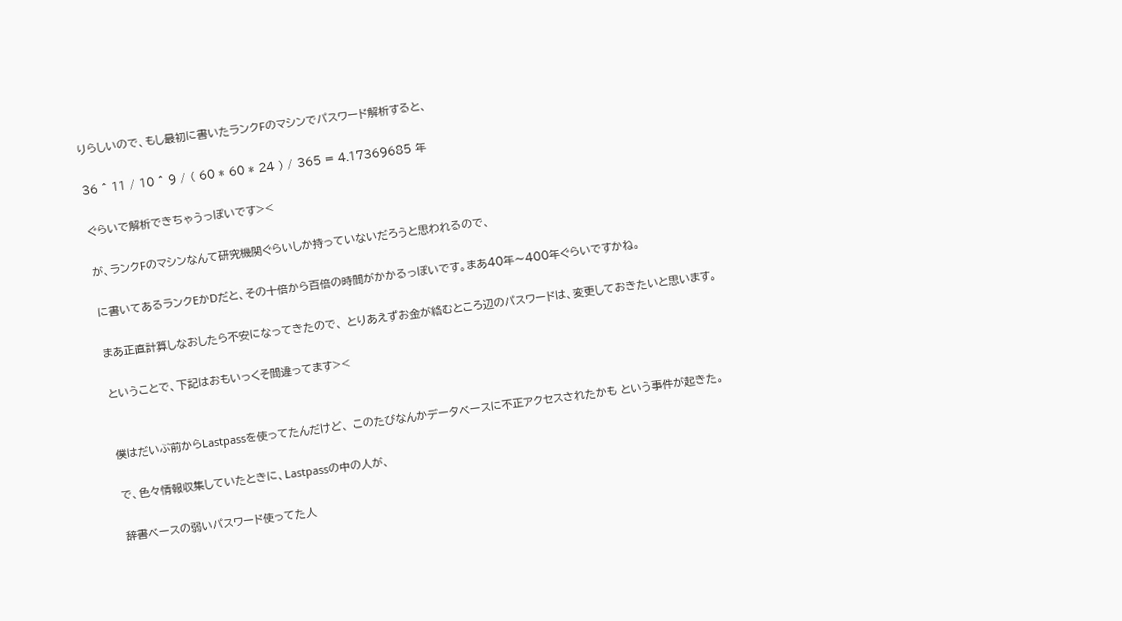りらしいので、もし最初に書いたランクFのマシンでパスワード解析すると、

36 ^ 11 / 10 ^ 9 / ( 60 * 60 * 24 ) / 365 = 4.17369685 年

ぐらいで解析できちゃうっぽいです><

が、ランクFのマシンなんて研究機関ぐらいしか持っていないだろうと思われるので、

に書いてあるランクEかDだと、その十倍から百倍の時間がかかるっぽいです。まあ40年〜400年ぐらいですかね。

まあ正直計算しなおしたら不安になってきたので、 とりあえずお金が絡むところ辺のパスワードは、変更しておきたいと思います。

ということで、下記はおもいっくそ間違ってます><


僕はだいぶ前からLastpassを使ってたんだけど、 このたびなんかデータベースに不正アクセスされたかも という事件が起きた。

で、色々情報収集していたときに、Lastpassの中の人が、

辞書ベースの弱いパスワード使ってた人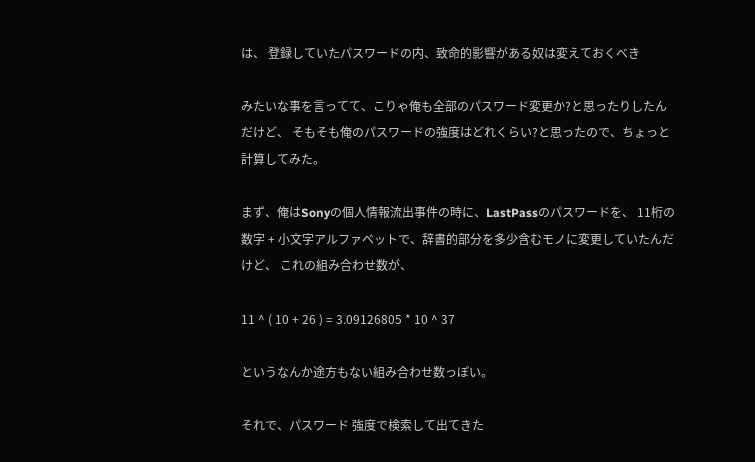は、 登録していたパスワードの内、致命的影響がある奴は変えておくべき

みたいな事を言ってて、こりゃ俺も全部のパスワード変更か?と思ったりしたんだけど、 そもそも俺のパスワードの強度はどれくらい?と思ったので、ちょっと計算してみた。

まず、俺はSonyの個人情報流出事件の時に、LastPassのパスワードを、 11桁の数字 + 小文字アルファベットで、辞書的部分を多少含むモノに変更していたんだけど、 これの組み合わせ数が、

11 ^ ( 10 + 26 ) = 3.09126805 * 10 ^ 37

というなんか途方もない組み合わせ数っぽい。

それで、パスワード 強度で検索して出てきた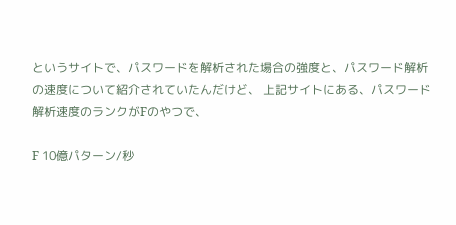というサイトで、パスワードを解析された場合の強度と、パスワード解析の速度について紹介されていたんだけど、 上記サイトにある、パスワード解析速度のランクがFのやつで、

F 10億パターン/秒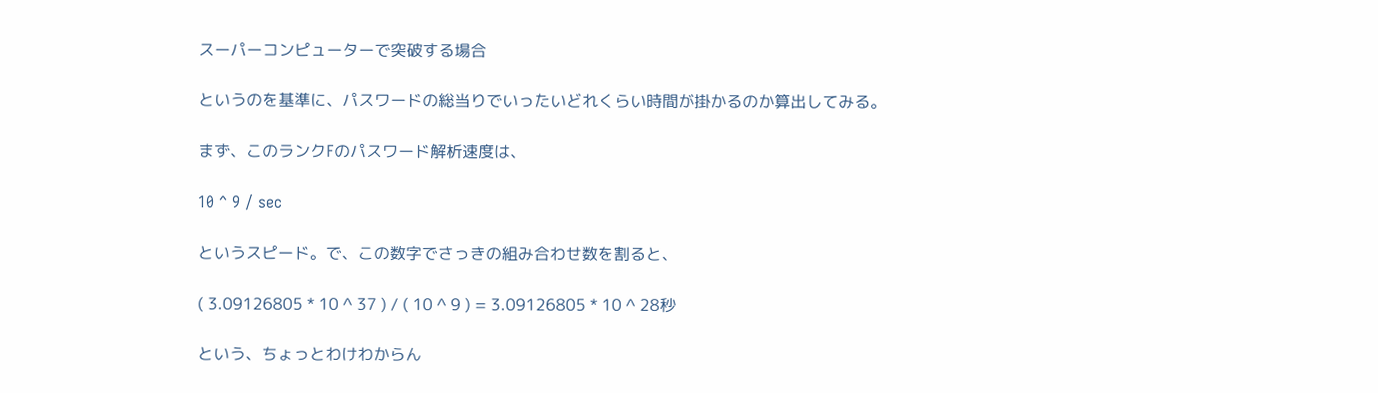スーパーコンピューターで突破する場合

というのを基準に、パスワードの総当りでいったいどれくらい時間が掛かるのか算出してみる。

まず、このランクFのパスワード解析速度は、

10 ^ 9 / sec

というスピード。で、この数字でさっきの組み合わせ数を割ると、

( 3.09126805 * 10 ^ 37 ) / ( 10 ^ 9 ) = 3.09126805 * 10 ^ 28秒

という、ちょっとわけわからん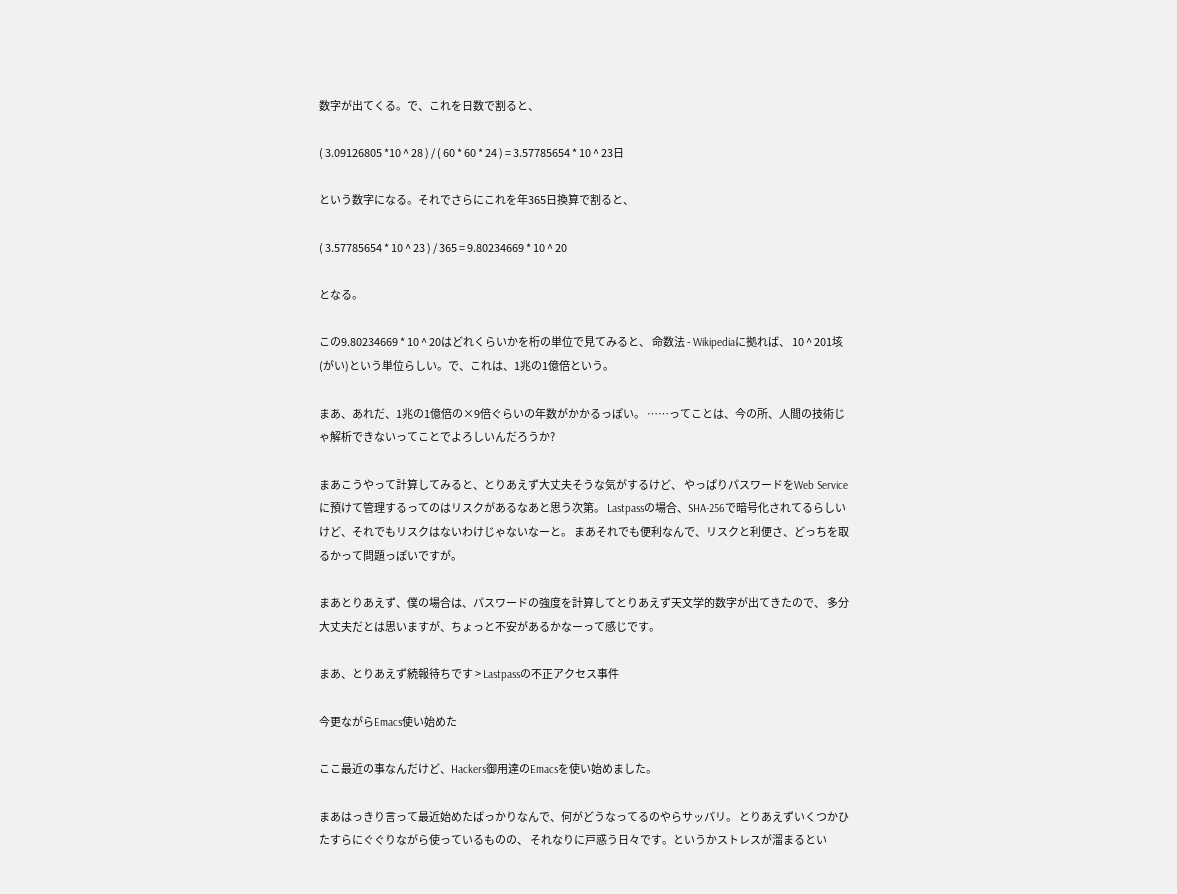数字が出てくる。で、これを日数で割ると、

( 3.09126805 *10 ^ 28 ) / ( 60 * 60 * 24 ) = 3.57785654 * 10 ^ 23日

という数字になる。それでさらにこれを年365日換算で割ると、

( 3.57785654 * 10 ^ 23 ) / 365 = 9.80234669 * 10 ^ 20

となる。

この9.80234669 * 10 ^ 20はどれくらいかを桁の単位で見てみると、 命数法 - Wikipediaに拠れば、 10 ^ 201垓(がい)という単位らしい。で、これは、1兆の1億倍という。

まあ、あれだ、1兆の1億倍の×9倍ぐらいの年数がかかるっぽい。 ……ってことは、今の所、人間の技術じゃ解析できないってことでよろしいんだろうか?

まあこうやって計算してみると、とりあえず大丈夫そうな気がするけど、 やっぱりパスワードをWeb Serviceに預けて管理するってのはリスクがあるなあと思う次第。 Lastpassの場合、SHA-256で暗号化されてるらしいけど、それでもリスクはないわけじゃないなーと。 まあそれでも便利なんで、リスクと利便さ、どっちを取るかって問題っぽいですが。

まあとりあえず、僕の場合は、パスワードの強度を計算してとりあえず天文学的数字が出てきたので、 多分大丈夫だとは思いますが、ちょっと不安があるかなーって感じです。

まあ、とりあえず続報待ちです > Lastpassの不正アクセス事件

今更ながらEmacs使い始めた

ここ最近の事なんだけど、Hackers御用達のEmacsを使い始めました。

まあはっきり言って最近始めたばっかりなんで、何がどうなってるのやらサッパリ。 とりあえずいくつかひたすらにぐぐりながら使っているものの、 それなりに戸惑う日々です。というかストレスが溜まるとい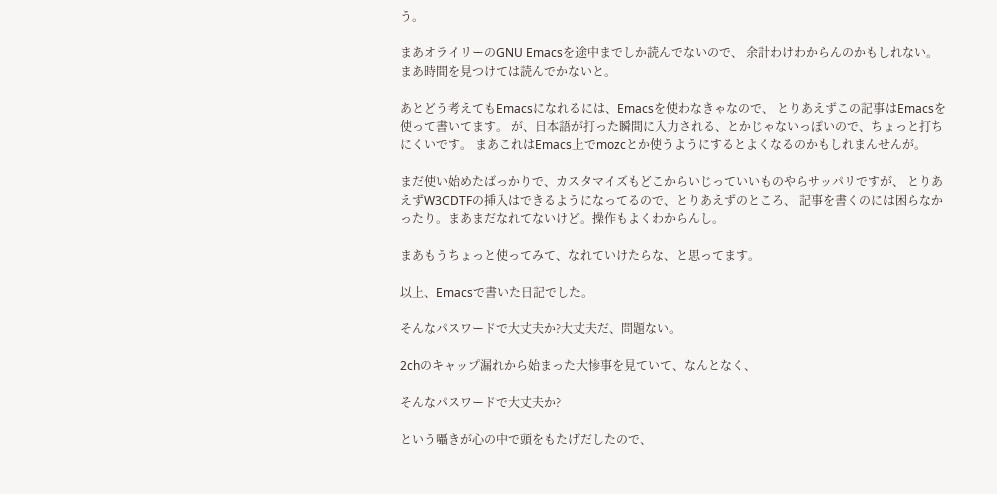う。

まあオライリーのGNU Emacsを途中までしか読んでないので、 余計わけわからんのかもしれない。まあ時間を見つけては読んでかないと。

あとどう考えてもEmacsになれるには、Emacsを使わなきゃなので、 とりあえずこの記事はEmacsを使って書いてます。 が、日本語が打った瞬間に入力される、とかじゃないっぽいので、ちょっと打ちにくいです。 まあこれはEmacs上でmozcとか使うようにするとよくなるのかもしれまんせんが。

まだ使い始めたばっかりで、カスタマイズもどこからいじっていいものやらサッパリですが、 とりあえずW3CDTFの挿入はできるようになってるので、とりあえずのところ、 記事を書くのには困らなかったり。まあまだなれてないけど。操作もよくわからんし。

まあもうちょっと使ってみて、なれていけたらな、と思ってます。

以上、Emacsで書いた日記でした。

そんなパスワードで大丈夫か?大丈夫だ、問題ない。

2chのキャップ漏れから始まった大惨事を見ていて、なんとなく、

そんなパスワードで大丈夫か?

という囁きが心の中で頭をもたげだしたので、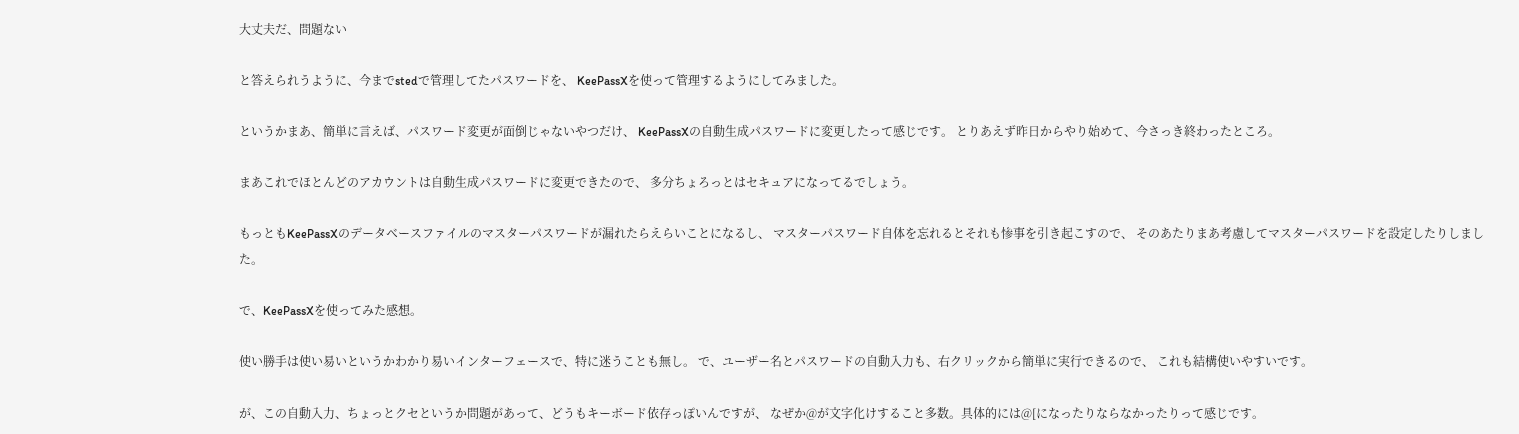大丈夫だ、問題ない

と答えられうように、今までstedで管理してたパスワードを、 KeePassXを使って管理するようにしてみました。

というかまあ、簡単に言えば、パスワード変更が面倒じゃないやつだけ、 KeePassXの自動生成パスワードに変更したって感じです。 とりあえず昨日からやり始めて、今さっき終わったところ。

まあこれでほとんどのアカウントは自動生成パスワードに変更できたので、 多分ちょろっとはセキュアになってるでしょう。

もっともKeePassXのデータベースファイルのマスターパスワードが漏れたらえらいことになるし、 マスターパスワード自体を忘れるとそれも惨事を引き起こすので、 そのあたりまあ考慮してマスターパスワードを設定したりしました。

で、KeePassXを使ってみた感想。

使い勝手は使い易いというかわかり易いインターフェースで、特に迷うことも無し。 で、ユーザー名とパスワードの自動入力も、右クリックから簡単に実行できるので、 これも結構使いやすいです。

が、この自動入力、ちょっとクセというか問題があって、どうもキーボード依存っぽいんですが、 なぜか@が文字化けすること多数。具体的には@[になったりならなかったりって感じです。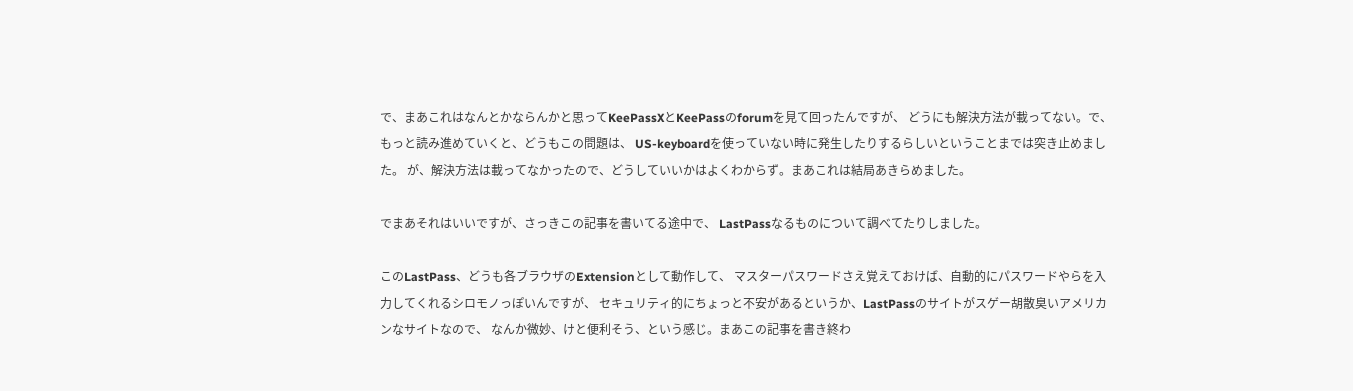で、まあこれはなんとかならんかと思ってKeePassXとKeePassのforumを見て回ったんですが、 どうにも解決方法が載ってない。で、もっと読み進めていくと、どうもこの問題は、 US-keyboardを使っていない時に発生したりするらしいということまでは突き止めました。 が、解決方法は載ってなかったので、どうしていいかはよくわからず。まあこれは結局あきらめました。

でまあそれはいいですが、さっきこの記事を書いてる途中で、 LastPassなるものについて調べてたりしました。

このLastPass、どうも各ブラウザのExtensionとして動作して、 マスターパスワードさえ覚えておけば、自動的にパスワードやらを入力してくれるシロモノっぽいんですが、 セキュリティ的にちょっと不安があるというか、LastPassのサイトがスゲー胡散臭いアメリカンなサイトなので、 なんか微妙、けと便利そう、という感じ。まあこの記事を書き終わ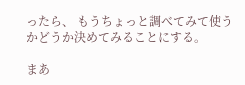ったら、 もうちょっと調べてみて使うかどうか決めてみることにする。

まあ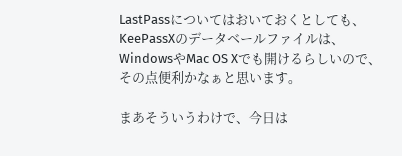LastPassについてはおいておくとしても、KeePassXのデータベールファイルは、 WindowsやMac OS Xでも開けるらしいので、その点便利かなぁと思います。

まあそういうわけで、今日は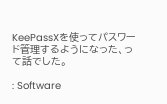KeePassXを使ってパスワード管理するようになった、って話でした。

: Software